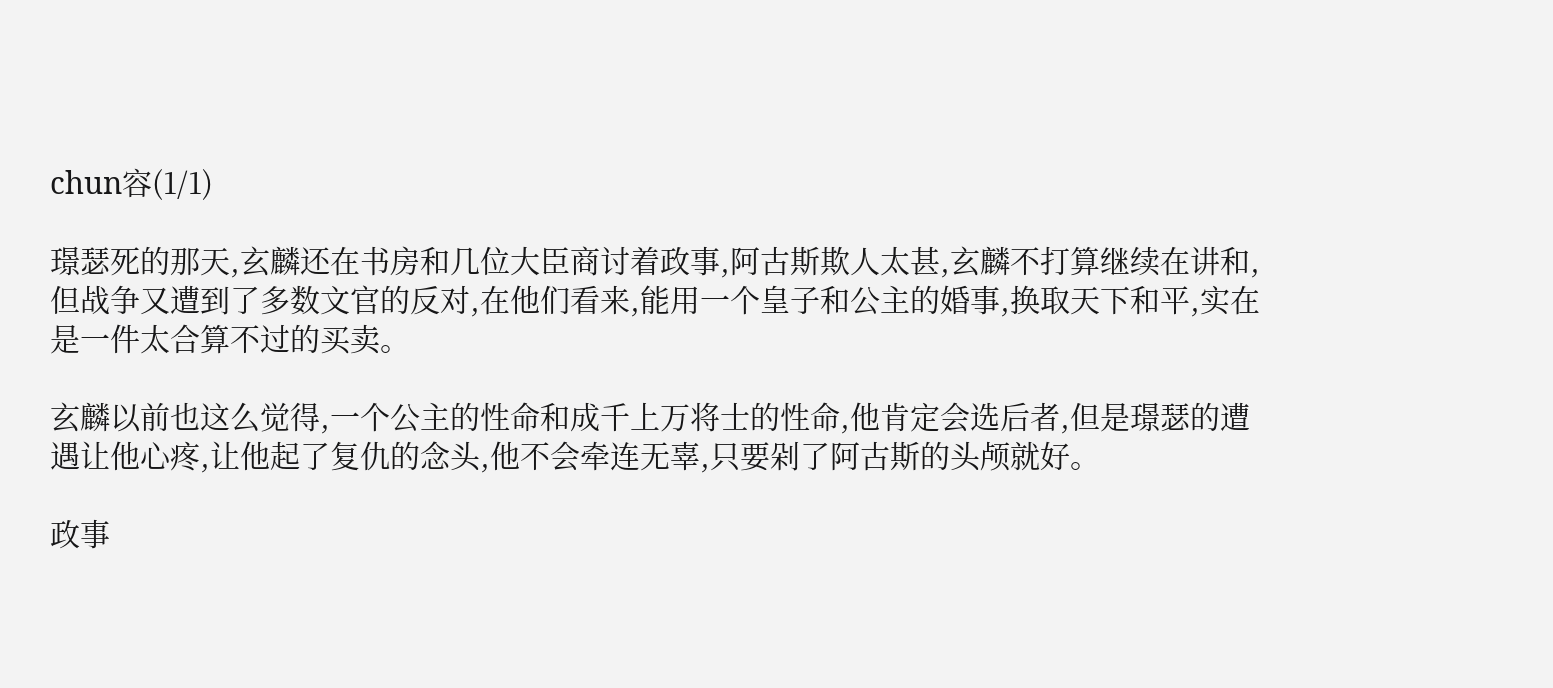chun容(1/1)

璟瑟死的那天,玄麟还在书房和几位大臣商讨着政事,阿古斯欺人太甚,玄麟不打算继续在讲和,但战争又遭到了多数文官的反对,在他们看来,能用一个皇子和公主的婚事,换取天下和平,实在是一件太合算不过的买卖。

玄麟以前也这么觉得,一个公主的性命和成千上万将士的性命,他肯定会选后者,但是璟瑟的遭遇让他心疼,让他起了复仇的念头,他不会牵连无辜,只要剁了阿古斯的头颅就好。

政事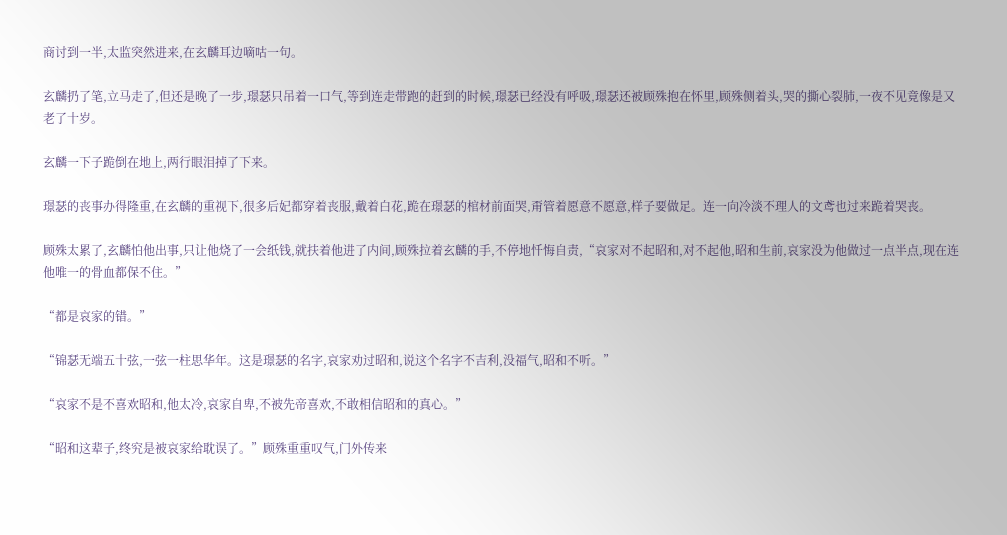商讨到一半,太监突然进来,在玄麟耳边嘀咕一句。

玄麟扔了笔,立马走了,但还是晚了一步,璟瑟只吊着一口气,等到连走带跑的赶到的时候,璟瑟已经没有呼吸,璟瑟还被顾殊抱在怀里,顾殊侧着头,哭的撕心裂肺,一夜不见竟像是又老了十岁。

玄麟一下子跪倒在地上,两行眼泪掉了下来。

璟瑟的丧事办得隆重,在玄麟的重视下,很多后妃都穿着丧服,戴着白花,跪在璟瑟的棺材前面哭,甭管着愿意不愿意,样子要做足。连一向冷淡不理人的文鸢也过来跪着哭丧。

顾殊太累了,玄麟怕他出事,只让他烧了一会纸钱,就扶着他进了内间,顾殊拉着玄麟的手,不停地忏悔自责,“哀家对不起昭和,对不起他,昭和生前,哀家没为他做过一点半点,现在连他唯一的骨血都保不住。”

“都是哀家的错。”

“锦瑟无端五十弦,一弦一柱思华年。这是璟瑟的名字,哀家劝过昭和,说这个名字不吉利,没福气,昭和不听。”

“哀家不是不喜欢昭和,他太冷,哀家自卑,不被先帝喜欢,不敢相信昭和的真心。”

“昭和这辈子,终究是被哀家给耽误了。”顾殊重重叹气,门外传来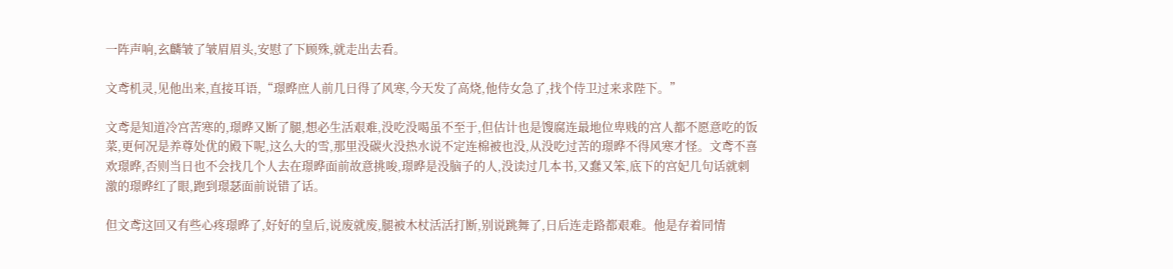一阵声响,玄麟皱了皱眉眉头,安慰了下顾殊,就走出去看。

文鸢机灵,见他出来,直接耳语,“璟晔庶人前几日得了风寒,今天发了高烧,他侍女急了,找个侍卫过来求陛下。”

文鸢是知道冷宫苦寒的,璟晔又断了腿,想必生活艰难,没吃没喝虽不至于,但估计也是馊腐连最地位卑贱的宫人都不愿意吃的饭菜,更何况是养尊处优的殿下呢,这么大的雪,那里没碳火没热水说不定连棉被也没,从没吃过苦的璟晔不得风寒才怪。文鸢不喜欢璟晔,否则当日也不会找几个人去在璟晔面前故意挑唆,璟晔是没脑子的人,没读过几本书,又蠢又笨,底下的宫妃几句话就刺激的璟晔红了眼,跑到璟瑟面前说错了话。

但文鸢这回又有些心疼璟晔了,好好的皇后,说废就废,腿被木杖活活打断,别说跳舞了,日后连走路都艰难。他是存着同情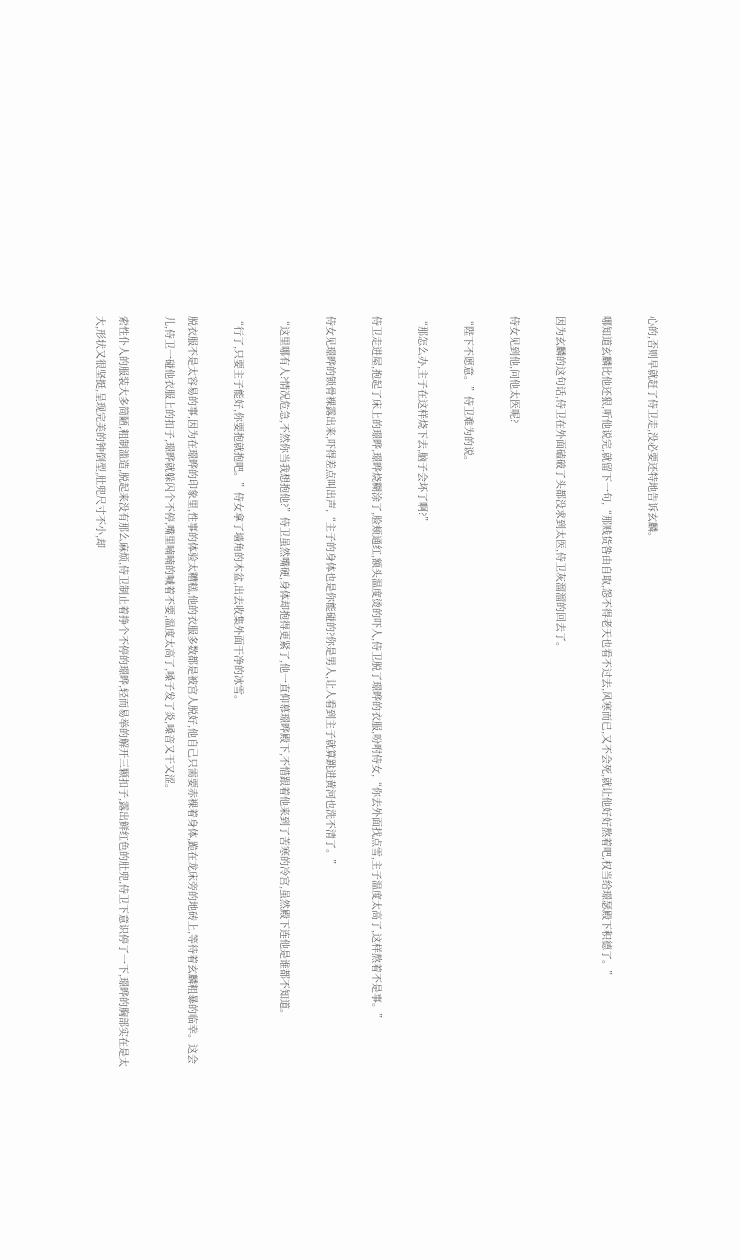心的,否则早就赶了侍卫走,没必要还特地告诉玄麟。

哪知道玄麟比他还狠,听他说完,就留下一句,“那贱货咎由自取,怨不得老天也看不过去,风寒而已,又不会死,就让他好好熬着吧,权当给璟瑟殿下积德了。”

因为玄麟的这句话,侍卫在外面磕破了头都没求到太医,侍卫灰溜溜的回去了。

侍女见到他,问他太医呢?

“陛下不愿意。”侍卫难为的说。

“那怎么办,主子在这样烧下去,脑子会坏了啊?”

侍卫走进屋,抱起了床上的璟晔,璟晔烧糊涂了,脸颊通红,额头温度烫的吓人,侍卫脱了璟晔的衣服,吩咐侍女,“你去外面找点雪,主子温度太高了,这样熬着不是事。”

侍女见璟晔的锁骨裸露出来,吓得差点叫出声,“主子的身体也是你能碰的?你是男人,让人看到主子就算跳进黄河也洗不清了。”

“这里哪有人?情况危急,不然你当我想抱他?”侍卫虽然嘴硬,身体却抱得更紧了,他一直仰慕璟晔殿下,不惜跟着他来到了苦寒的冷宫,虽然殿下连他是谁都不知道。

“行了,只要主子能好,你要抱就抱吧。”侍女拿了墙角的木盆,出去收集外面干净的冰雪。

脱衣服不是太容易的事,因为在璟晔的印象里,性事的体验太糟糕,他的衣服多数都是被宫人脱好,他自己只需要赤裸着身体,跪在龙床旁的地砖上,等待着玄麟粗暴的临幸。这会儿,侍卫一碰他衣服上的扣子,璟晔就躲闪个不停,嘴里喃喃的喊着不要,温度太高了,嗓子发了炎,嗓音又干又涩。

索性仆人的服装大多简陋,粗制滥造,脱起来没有那么麻烦,侍卫制止着挣个不停的璟晔,轻而易举的解开三颗扣子,露出鲜红色的肚兜,侍卫下意识停了一下,璟晔的胸部实在是太大,形状又很坚挺,呈现完美的钟倒型,肚兜尺寸不小,却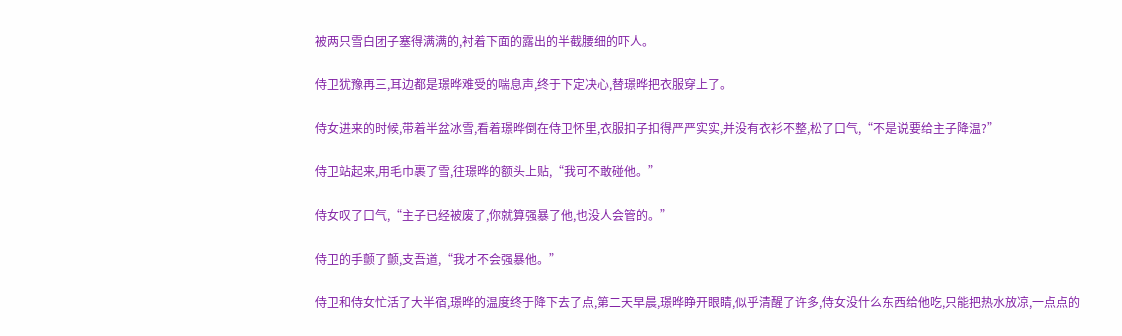被两只雪白团子塞得满满的,衬着下面的露出的半截腰细的吓人。

侍卫犹豫再三,耳边都是璟晔难受的喘息声,终于下定决心,替璟晔把衣服穿上了。

侍女进来的时候,带着半盆冰雪,看着璟晔倒在侍卫怀里,衣服扣子扣得严严实实,并没有衣衫不整,松了口气,“不是说要给主子降温?”

侍卫站起来,用毛巾裹了雪,往璟晔的额头上贴,“我可不敢碰他。”

侍女叹了口气,“主子已经被废了,你就算强暴了他,也没人会管的。”

侍卫的手颤了颤,支吾道,“我才不会强暴他。”

侍卫和侍女忙活了大半宿,璟晔的温度终于降下去了点,第二天早晨,璟晔睁开眼睛,似乎清醒了许多,侍女没什么东西给他吃,只能把热水放凉,一点点的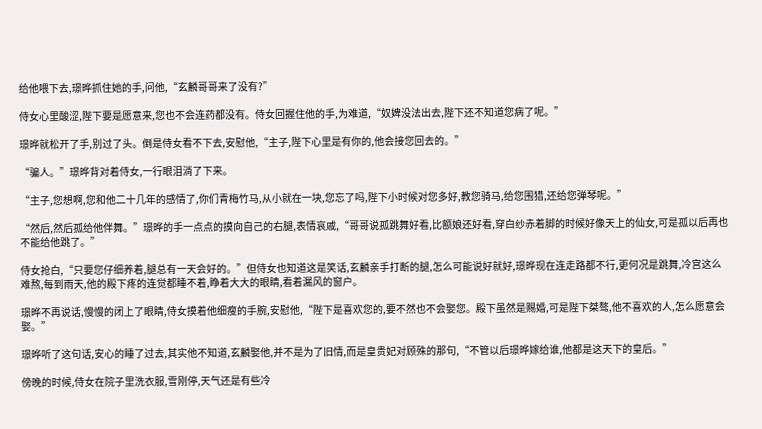给他喂下去,璟晔抓住她的手,问他,“玄麟哥哥来了没有?”

侍女心里酸涩,陛下要是愿意来,您也不会连药都没有。侍女回握住他的手,为难道,“奴婢没法出去,陛下还不知道您病了呢。”

璟晔就松开了手,别过了头。倒是侍女看不下去,安慰他,“主子,陛下心里是有你的,他会接您回去的。”

“骗人。”璟晔背对着侍女,一行眼泪淌了下来。

“主子,您想啊,您和他二十几年的感情了,你们青梅竹马,从小就在一块,您忘了吗,陛下小时候对您多好,教您骑马,给您围猎,还给您弹琴呢。”

“然后,然后孤给他伴舞。”璟晔的手一点点的摸向自己的右腿,表情哀戚,“哥哥说孤跳舞好看,比额娘还好看,穿白纱赤着脚的时候好像天上的仙女,可是孤以后再也不能给他跳了。”

侍女抢白,“只要您仔细养着,腿总有一天会好的。”但侍女也知道这是笑话,玄麟亲手打断的腿,怎么可能说好就好,璟晔现在连走路都不行,更何况是跳舞,冷宫这么难熬,每到雨天,他的殿下疼的连觉都睡不着,睁着大大的眼睛,看着漏风的窗户。

璟晔不再说话,慢慢的闭上了眼睛,侍女摸着他细瘦的手腕,安慰他,“陛下是喜欢您的,要不然也不会娶您。殿下虽然是赐婚,可是陛下桀骜,他不喜欢的人,怎么愿意会娶。”

璟晔听了这句话,安心的睡了过去,其实他不知道,玄麟娶他,并不是为了旧情,而是皇贵妃对顾殊的那句,“不管以后璟晔嫁给谁,他都是这天下的皇后。”

傍晚的时候,侍女在院子里洗衣服,雪刚停,天气还是有些冷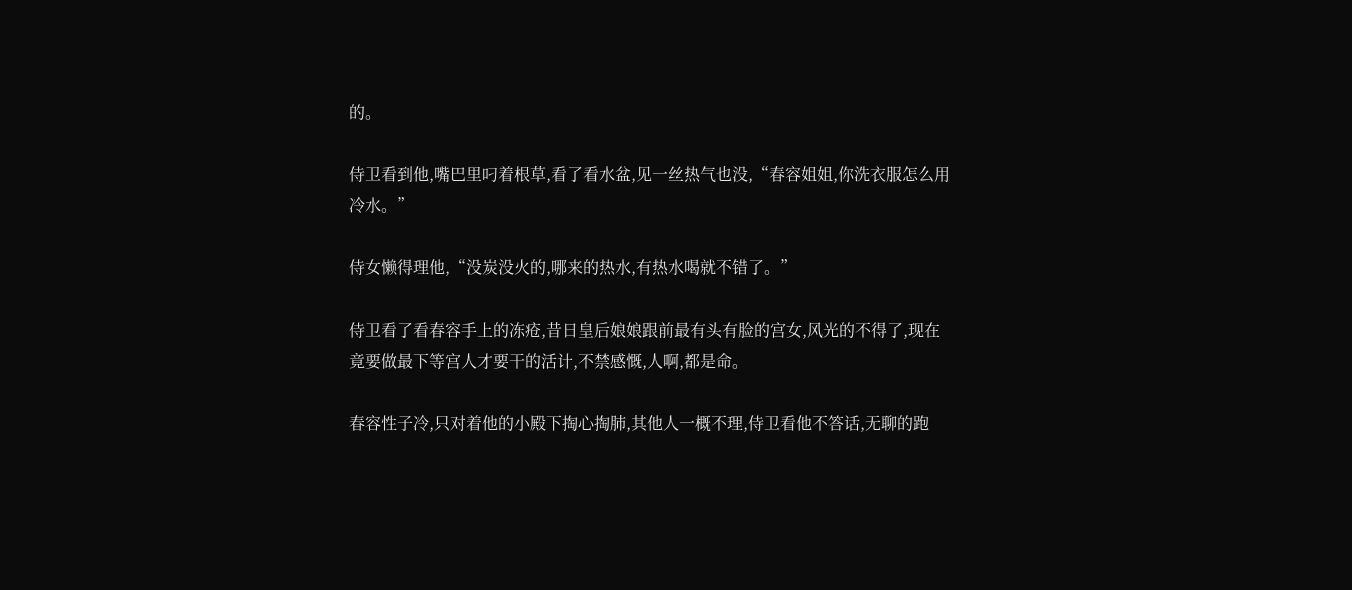的。

侍卫看到他,嘴巴里叼着根草,看了看水盆,见一丝热气也没,“春容姐姐,你洗衣服怎么用冷水。”

侍女懒得理他,“没炭没火的,哪来的热水,有热水喝就不错了。”

侍卫看了看春容手上的冻疮,昔日皇后娘娘跟前最有头有脸的宫女,风光的不得了,现在竟要做最下等宫人才要干的活计,不禁感慨,人啊,都是命。

春容性子冷,只对着他的小殿下掏心掏肺,其他人一概不理,侍卫看他不答话,无聊的跑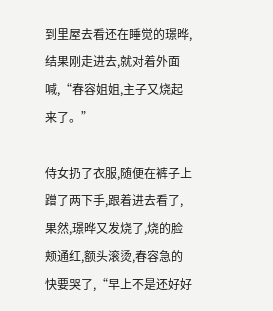到里屋去看还在睡觉的璟晔,结果刚走进去,就对着外面喊,“春容姐姐,主子又烧起来了。”

侍女扔了衣服,随便在裤子上蹭了两下手,跟着进去看了,果然,璟晔又发烧了,烧的脸颊通红,额头滚烫,春容急的快要哭了,“早上不是还好好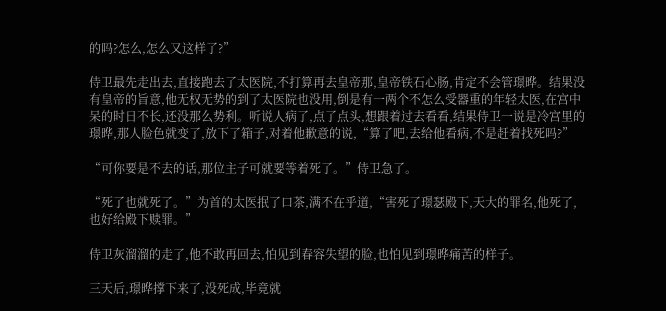的吗?怎么,怎么又这样了?”

侍卫最先走出去,直接跑去了太医院,不打算再去皇帝那,皇帝铁石心肠,肯定不会管璟晔。结果没有皇帝的旨意,他无权无势的到了太医院也没用,倒是有一两个不怎么受器重的年轻太医,在宫中呆的时日不长,还没那么势利。听说人病了,点了点头,想跟着过去看看,结果侍卫一说是冷宫里的璟晔,那人脸色就变了,放下了箱子,对着他歉意的说,“算了吧,去给他看病,不是赶着找死吗?”

“可你要是不去的话,那位主子可就要等着死了。”侍卫急了。

“死了也就死了。”为首的太医抿了口茶,满不在乎道,“害死了璟瑟殿下,天大的罪名,他死了,也好给殿下赎罪。”

侍卫灰溜溜的走了,他不敢再回去,怕见到春容失望的脸,也怕见到璟晔痛苦的样子。

三天后,璟晔撑下来了,没死成,毕竟就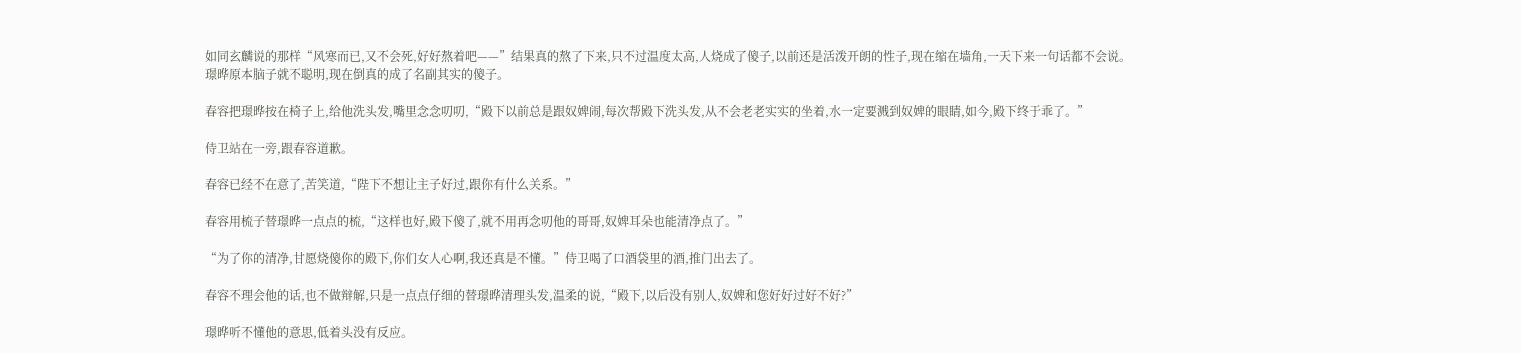如同玄麟说的那样“风寒而已,又不会死,好好熬着吧——”结果真的熬了下来,只不过温度太高,人烧成了傻子,以前还是活泼开朗的性子,现在缩在墙角,一天下来一句话都不会说。璟晔原本脑子就不聪明,现在倒真的成了名副其实的傻子。

春容把璟晔按在椅子上,给他洗头发,嘴里念念叨叨,“殿下以前总是跟奴婢闹,每次帮殿下洗头发,从不会老老实实的坐着,水一定要溅到奴婢的眼睛,如今,殿下终于乖了。”

侍卫站在一旁,跟春容道歉。

春容已经不在意了,苦笑道,“陛下不想让主子好过,跟你有什么关系。”

春容用梳子替璟晔一点点的梳,“这样也好,殿下傻了,就不用再念叨他的哥哥,奴婢耳朵也能清净点了。”

“为了你的清净,甘愿烧傻你的殿下,你们女人心啊,我还真是不懂。”侍卫喝了口酒袋里的酒,推门出去了。

春容不理会他的话,也不做辩解,只是一点点仔细的替璟晔清理头发,温柔的说,“殿下,以后没有别人,奴婢和您好好过好不好?”

璟晔听不懂他的意思,低着头没有反应。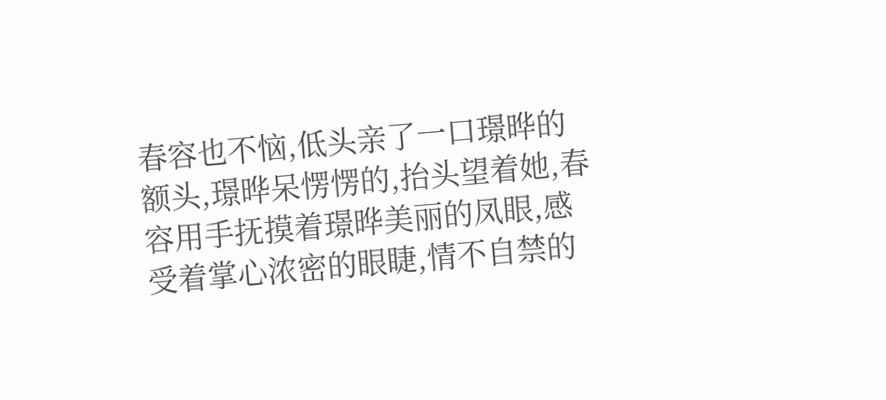春容也不恼,低头亲了一口璟晔的额头,璟晔呆愣愣的,抬头望着她,春容用手抚摸着璟晔美丽的凤眼,感受着掌心浓密的眼睫,情不自禁的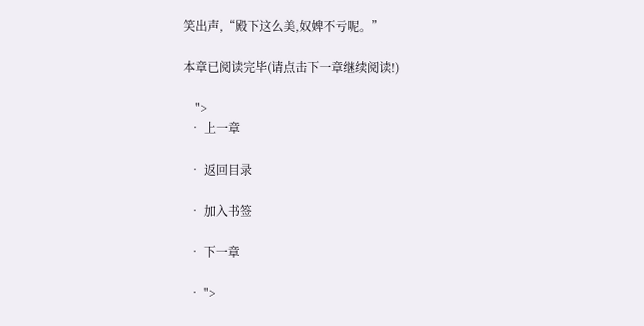笑出声,“殿下这么美,奴婢不亏呢。”

本章已阅读完毕(请点击下一章继续阅读!)

    ">
  • 上一章

  • 返回目录

  • 加入书签

  • 下一章

  • ">